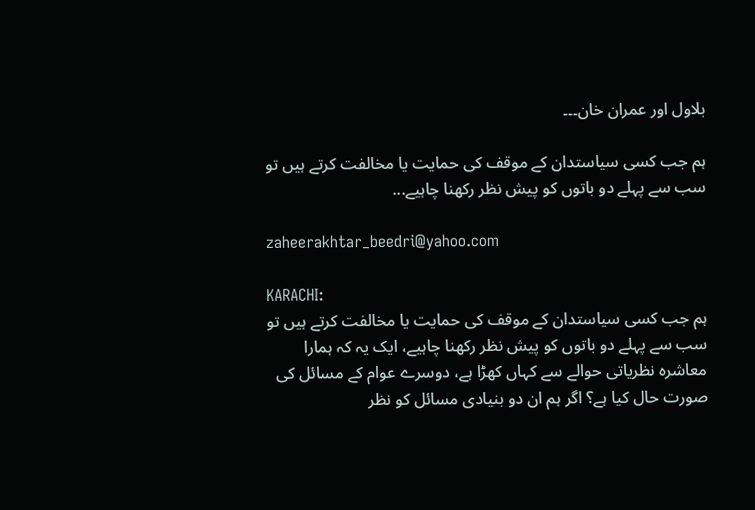بلاول اور عمران خان۔۔۔

ہم جب کسی سیاستدان کے موقف کی حمایت یا مخالفت کرتے ہیں تو سب سے پہلے دو باتوں کو پیش نظر رکھنا چاہیے...

zaheerakhtar_beedri@yahoo.com

KARACHI:
ہم جب کسی سیاستدان کے موقف کی حمایت یا مخالفت کرتے ہیں تو سب سے پہلے دو باتوں کو پیش نظر رکھنا چاہیے، ایک یہ کہ ہمارا معاشرہ نظریاتی حوالے سے کہاں کھڑا ہے، دوسرے عوام کے مسائل کی صورت حال کیا ہے؟ اگر ہم ان دو بنیادی مسائل کو نظر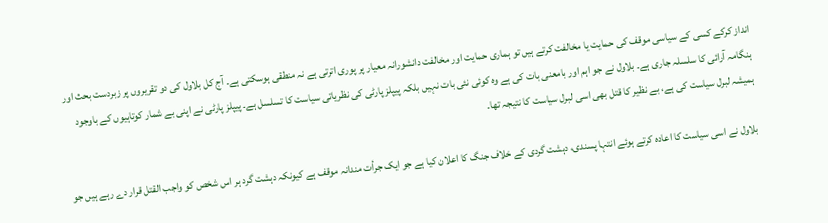انداز کرکے کسی کے سیاسی موقف کی حمایت یا مخالفت کرتے ہیں تو ہماری حمایت اور مخالفت دانشورانہ معیار پر پوری اترتی ہے نہ منطقی ہوسکتی ہے۔ آج کل بلاول کی دو تقریروں پر زبردست بحث اور ہنگامہ آرائی کا سلسلہ جاری ہے۔ بلاول نے جو اہم اور بامعنی بات کی ہے وہ کوئی نئی بات نہیں بلکہ پیپلز پارٹی کی نظریاتی سیاست کا تسلسل ہے۔ پیپلز پارٹی نے اپنی بے شمار کوتاہیوں کے باوجود ہمیشہ لبرل سیاست کی ہے، بے نظیر کا قتل بھی اسی لبرل سیاست کا نتیجہ تھا۔

بلاول نے اسی سیاست کا اعادہ کرتے ہوئے انتہا پسندی، دہشت گردی کے خلاف جنگ کا اعلان کیا ہے جو ایک جرأت مندانہ موقف ہے کیونکہ دہشت گرد ہر اس شخص کو واجب القتل قرار دے رہے ہیں جو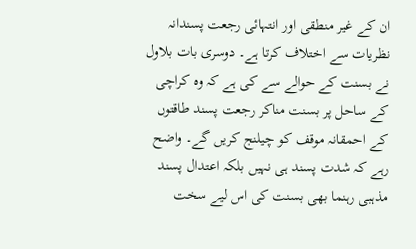ان کے غیر منطقی اور انتہائی رجعت پسندانہ نظریات سے اختلاف کرتا ہے۔ دوسری بات بلاول نے بسنت کے حوالے سے کی ہے کہ وہ کراچی کے ساحل پر بسنت مناکر رجعت پسند طاقتوں کے احمقانہ موقف کو چیلنج کریں گے۔ واضح رہے کہ شدت پسند ہی نہیں بلکہ اعتدال پسند مذہبی رہنما بھی بسنت کی اس لیے سخت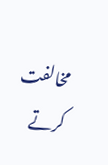مخالفت کرتے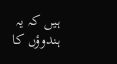ہیں کہ یہ ہندوؤں کا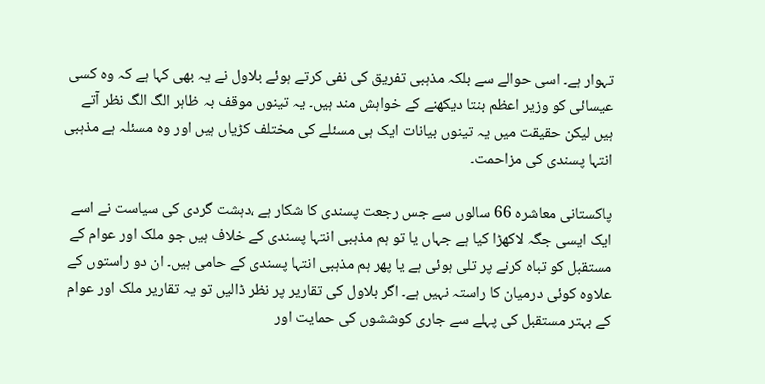تہوار ہے۔ اسی حوالے سے بلکہ مذہبی تفریق کی نفی کرتے ہوئے بلاول نے یہ بھی کہا ہے کہ وہ کسی عیسائی کو وزیر اعظم بنتا دیکھنے کے خواہش مند ہیں۔ یہ تینوں موقف بہ ظاہر الگ الگ نظر آتے ہیں لیکن حقیقت میں یہ تینوں بیانات ایک ہی مسئلے کی مختلف کڑیاں ہیں اور وہ مسئلہ ہے مذہبی انتہا پسندی کی مزاحمت۔

پاکستانی معاشرہ 66 سالوں سے جس رجعت پسندی کا شکار ہے ،دہشت گردی کی سیاست نے اسے ایک ایسی جگہ لاکھڑا کیا ہے جہاں یا تو ہم مذہبی انتہا پسندی کے خلاف ہیں جو ملک اور عوام کے مستقبل کو تباہ کرنے پر تلی ہوئی ہے یا پھر ہم مذہبی انتہا پسندی کے حامی ہیں۔ ان دو راستوں کے علاوہ کوئی درمیان کا راستہ نہیں ہے۔ اگر بلاول کی تقاریر پر نظر ڈالیں تو یہ تقاریر ملک اور عوام کے بہتر مستقبل کی پہلے سے جاری کوششوں کی حمایت اور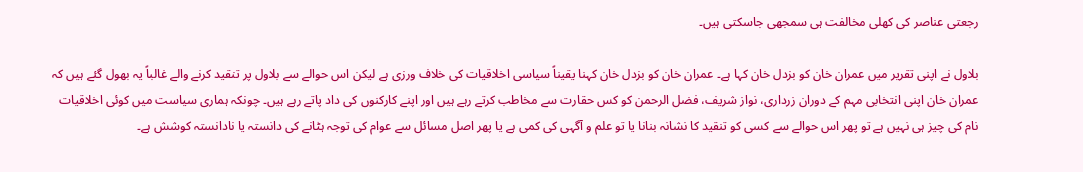رجعتی عناصر کی کھلی مخالفت ہی سمجھی جاسکتی ہیں۔

بلاول نے اپنی تقریر میں عمران خان کو بزدل خان کہا ہے۔ عمران خان کو بزدل خان کہنا یقیناً سیاسی اخلاقیات کی خلاف ورزی ہے لیکن اس حوالے سے بلاول پر تنقید کرنے والے غالباً یہ بھول گئے ہیں کہ عمران خان اپنی انتخابی مہم کے دوران زرداری، نواز شریف، فضل الرحمن کو کس حقارت سے مخاطب کرتے رہے ہیں اور اپنے کارکنوں کی داد پاتے رہے ہیں۔ چونکہ ہماری سیاست میں کوئی اخلاقیات نام کی چیز ہی نہیں ہے تو پھر اس حوالے سے کسی کو تنقید کا نشانہ بنانا یا تو علم و آگہی کی کمی ہے یا پھر اصل مسائل سے عوام کی توجہ ہٹانے کی دانستہ یا نادانستہ کوشش ہے۔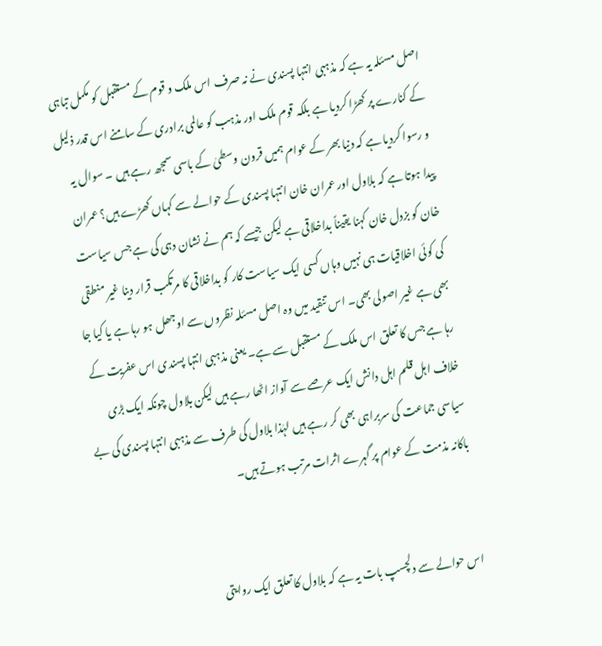اصل مسئلہ یہ ہے کہ مذہبی انتہا پسندی نے نہ صرف اس ملک و قوم کے مستقبل کو مکمل تباہی کے کنارے پر کھڑا کردیا ہے بلکہ قوم ملک اور مذہب کو عالمی برادری کے سامنے اس قدر ذلیل و رسوا کردیا ہے کہ دنیا بھر کے عوام ہمیں قرون وسطیٰ کے باسی سمجھ رہے ہیں ۔ سوال یہ پیدا ہوتا ہے کہ بلاول اور عمران خان انتہا پسندی کے حوالے سے کہاں کھڑے ہیں؟ عمران خان کو بزدل خان کہنا یقیناً بداخلاقی ہے لیکن جیسے کہ ہم نے نشان دہی کی ہے جس سیاست کی کوئی اخلاقیات ہی نہیں وہاں کسی ایک سیاست کار کو بداخلاقی کا مرتکب قرار دینا غیر منطقی بھی ہے غیر اصولی بھی۔ اس تنقید میں وہ اصل مسئلہ نظروں سے اوجھل ہو رہا ہے یا کیا جا رہا ہے جس کا تعلق اس ملک کے مستقبل سے ہے۔ یعنی مذہبی انتہا پسندی اس عفریت کے خلاف اہل قلم اہل دانش ایک عرصے سے آواز اٹھا رہے ہیں لیکن بلاول چونکہ ایک بڑی سیاسی جماعت کی سربراہی بھی کر رہے ہیں لہٰذا بلاول کی طرف سے مذہبی انتہا پسندی کی بے باکانہ مذمت کے عوام پر گہرے اثرات مرتب ہوتے ہیں۔


اس حوالے سے دلچسپ بات یہ ہے کہ بلاول کا تعلق ایک روایتی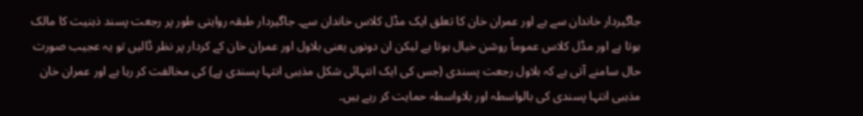جاگیردار خاندان سے ہے اور عمران خان کا تعلق ایک مڈل کلاس خاندان سے۔ جاگیردار طبقہ روایتی طور پر رجعت پسند ذہنیت کا مالک ہوتا ہے اور مڈل کلاس عموماً روشن خیال ہوتا ہے لیکن ان دونوں یعنی بلاول اور عمران خان کے کردار پر نظر ڈالیں تو یہ عجیب صورت حال سامنے آتی ہے کہ بلاول رجعت پسندی (جس کی ایک انتہائی شکل مذہبی انتہا پسندی ہے) کی مخالفت کر رہا ہے اور عمران خان مذہبی انتہا پسندی کی بالواسطہ اور بلاواسطہ حمایت کر رہے ہیں۔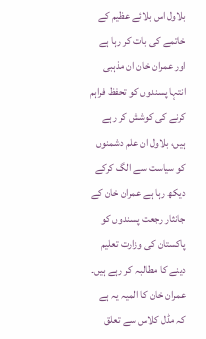بلاول اس بلائے عظیم کے خاتمے کی بات کر رہا ہے اور عمران خان ان مذہبی انتہا پسندوں کو تحفظ فراہم کرنے کی کوشش کر رہے ہیں، بلاول ان علم دشمنوں کو سیاست سے الگ کرکے دیکھ رہا ہے عمران خان کے جانثار رجعت پسندوں کو پاکستان کی وزارت تعلیم دینے کا مطالبہ کر رہے ہیں۔ عمران خان کا المیہ یہ ہے کہ مڈل کلاس سے تعلق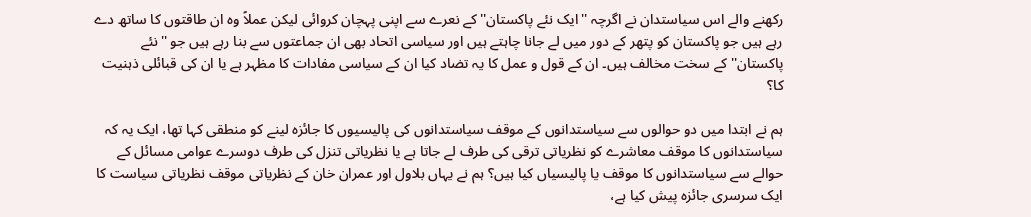رکھنے والے اس سیاستدان نے اگرچہ ''ایک نئے پاکستان'' کے نعرے سے اپنی پہچان کروائی لیکن عملاً وہ ان طاقتوں کا ساتھ دے رہے ہیں جو پاکستان کو پتھر کے دور میں لے جانا چاہتے ہیں اور سیاسی اتحاد بھی ان جماعتوں سے بنا رہے ہیں جو ''نئے پاکستان'' کے سخت مخالف ہیں۔ ان کے قول و عمل کا یہ تضاد کیا ان کے سیاسی مفادات کا مظہر ہے یا ان کی قبائلی ذہنیت کا؟

ہم نے ابتدا میں دو حوالوں سے سیاستدانوں کے موقف سیاستدانوں کی پالیسیوں کا جائزہ لینے کو منطقی کہا تھا، ایک یہ کہ سیاستدانوں کا موقف معاشرے کو نظریاتی ترقی کی طرف لے جاتا ہے یا نظریاتی تنزل کی طرف دوسرے عوامی مسائل کے حوالے سے سیاستدانوں کا موقف یا پالیسیاں کیا ہیں؟ ہم نے یہاں بلاول اور عمران خان کے نظریاتی موقف نظریاتی سیاست کا ایک سرسری جائزہ پیش کیا ہے،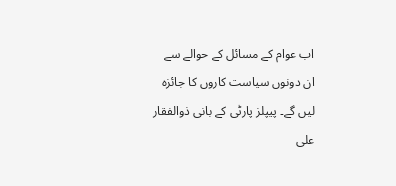اب عوام کے مسائل کے حوالے سے ان دونوں سیاست کاروں کا جائزہ لیں گے۔ پیپلز پارٹی کے بانی ذوالفقار علی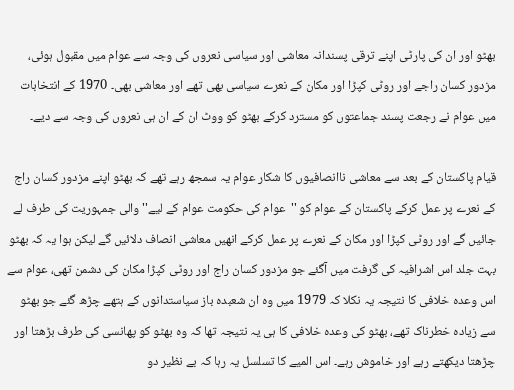بھٹو اور ان کی پارٹی اپنے ترقی پسندانہ معاشی اور سیاسی نعروں کی وجہ سے عوام میں مقبول ہوئی، مزدور کسان راجے اور روٹی کپڑا اور مکان کے نعرے سیاسی بھی تھے اور معاشی بھی۔ 1970 کے انتخابات میں عوام نے رجعت پسند جماعتوں کو مسترد کرکے بھٹو کو ووٹ ان کے ان ہی نعروں کی وجہ سے دیے۔

قیام پاکستان کے بعد سے معاشی ناانصافیوں کا شکار عوام یہ سمجھ رہے تھے کہ بھٹو اپنے مزدور کسان راج کے نعرے پر عمل کرکے پاکستان کے عوام کو ''عوام کی حکومت عوام کے لیے'' والی جمہوریت کی طرف لے جائیں گے اور روٹی کپڑا اور مکان کے نعرے پر عمل کرکے انھیں معاشی انصاف دلائیں گے لیکن ہوا یہ کہ بھٹو بہت جلد اس اشرافیہ کی گرفت میں آگئے جو مزدور کسان راج اور روٹی کپڑا مکان کی دشمن تھی، عوام سے اس وعدہ خلافی کا نتیجہ یہ نکلا کہ 1979 میں وہ ان شعبدہ باز سیاستدانوں کے ہتھے چڑھ گئے جو بھٹو سے زیادہ خطرناک تھے، بھٹو کی وعدہ خلافی کا ہی یہ نتیجہ تھا کہ وہ بھٹو کو پھانسی کی طرف بڑھتا اور چڑھتا دیکھتے رہے اور خاموش رہے۔ اس المیے کا تسلسل یہ رہا کہ بے نظیر دو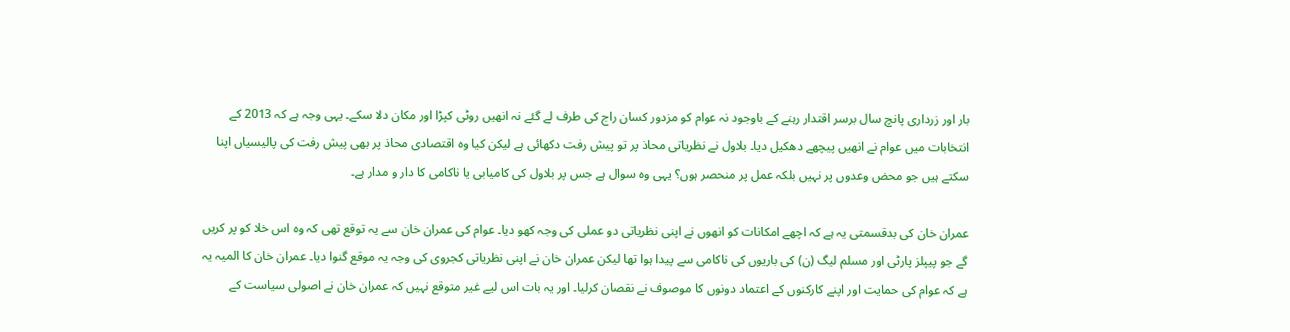بار اور زرداری پانچ سال برسر اقتدار رہنے کے باوجود نہ عوام کو مزدور کسان راج کی طرف لے گئے نہ انھیں روٹی کپڑا اور مکان دلا سکے۔ یہی وجہ ہے کہ 2013 کے انتخابات میں عوام نے انھیں پیچھے دھکیل دیا۔ بلاول نے نظریاتی محاذ پر تو پیش رفت دکھائی ہے لیکن کیا وہ اقتصادی محاذ پر بھی پیش رفت کی پالیسیاں اپنا سکتے ہیں جو محض وعدوں پر نہیں بلکہ عمل پر منحصر ہوں؟ یہی وہ سوال ہے جس پر بلاول کی کامیابی یا ناکامی کا دار و مدار ہے۔

عمران خان کی بدقسمتی یہ ہے کہ اچھے امکانات کو انھوں نے اپنی نظریاتی دو عملی کی وجہ کھو دیا۔ عوام کی عمران خان سے یہ توقع تھی کہ وہ اس خلا کو پر کریں گے جو پیپلز پارٹی اور مسلم لیگ (ن) کی باریوں کی ناکامی سے پیدا ہوا تھا لیکن عمران خان نے اپنی نظریاتی کجروی کی وجہ یہ موقع گنوا دیا۔ عمران خان کا المیہ یہ ہے کہ عوام کی حمایت اور اپنے کارکنوں کے اعتماد دونوں کا موصوف نے نقصان کرلیا۔ اور یہ بات اس لیے غیر متوقع نہیں کہ عمران خان نے اصولی سیاست کے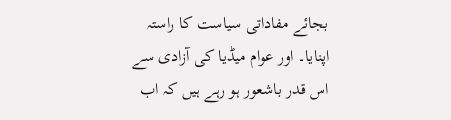بجائے مفاداتی سیاست کا راستہ اپنایا۔ اور عوام میڈیا کی آزادی سے اس قدر باشعور ہو رہے ہیں کہ اب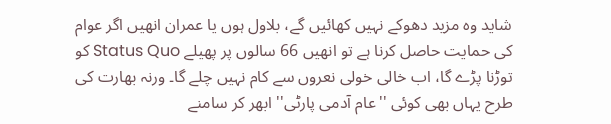شاید وہ مزید دھوکے نہیں کھائیں گے، بلاول ہوں یا عمران انھیں اگر عوام کی حمایت حاصل کرنا ہے تو انھیں 66 سالوں پر پھیلے Status Quo کو توڑنا پڑے گا، اب خالی خولی نعروں سے کام نہیں چلے گا۔ ورنہ بھارت کی طرح یہاں بھی کوئی ''عام آدمی پارٹی'' ابھر کر سامنے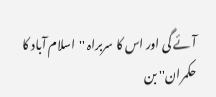آئے گی اور اس کا سربراہ ''اسلام آباد کا حکمران'' بن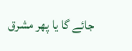جائے گا یا پھر مشرق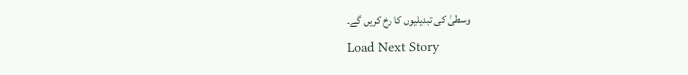وسطیٰ کی تبدیلیوں کا رخ کریں گے۔
Load Next Story